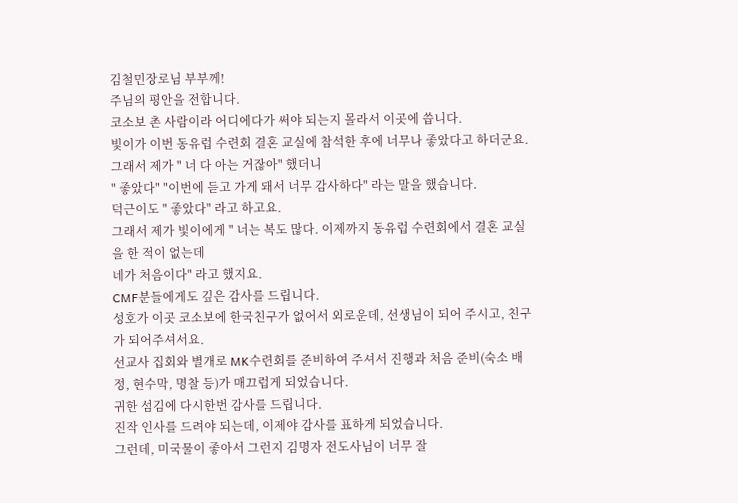김철민장로님 부부께!
주님의 평안을 전합니다.
코소보 촌 사람이라 어디에다가 써야 되는지 몰라서 이곳에 씁니다.
빛이가 이번 동유럽 수련회 결혼 교실에 참석한 후에 너무나 좋았다고 하더군요.
그래서 제가 " 너 다 아는 거잖아" 했더니
" 좋았다" "이번에 듣고 가게 돼서 너무 감사하다" 라는 말을 했습니다.
덕근이도 " 좋았다" 라고 하고요.
그래서 제가 빛이에게 " 너는 복도 많다. 이제까지 동유럽 수련회에서 결혼 교실을 한 적이 없는데
네가 처음이다" 라고 했지요.
CMF분들에게도 깊은 감사를 드립니다.
성호가 이곳 코소보에 한국친구가 없어서 외로운데, 선생님이 되어 주시고, 친구가 되어주셔서요.
선교사 집회와 별개로 MK수련회를 준비하여 주셔서 진행과 처음 준비(숙소 배정, 현수막, 명찰 등)가 매끄럽게 되었습니다.
귀한 섬김에 다시한번 감사를 드립니다.
진작 인사를 드려야 되는데, 이제야 감사를 표하게 되었습니다.
그런데, 미국물이 좋아서 그런지 김명자 전도사님이 너무 잘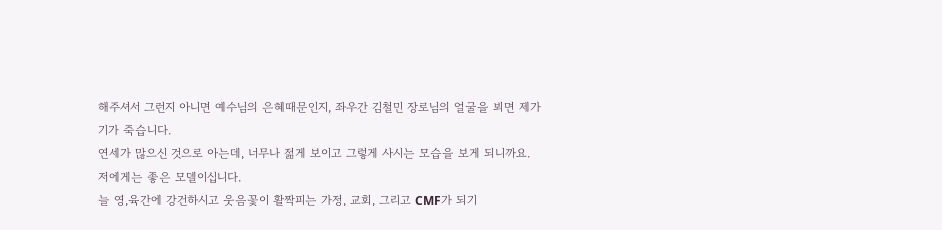해주셔서 그런지 아니면 예수님의 은혜때문인지, 좌우간 김철민 장로님의 얼굴을 뵈면 제가 기가 죽습니다.
연세가 많으신 것으로 아는데, 너무나 젊게 보이고 그렇게 사시는 모습을 보게 되니까요.
저에게는 좋은 모델이십니다.
늘 영,육간에 강건하시고 웃음꽃이 활짝피는 가정, 교회, 그리고 CMF가 되기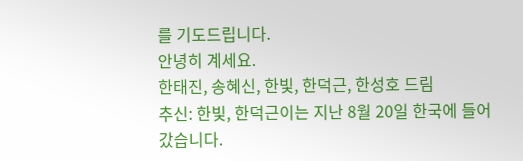를 기도드립니다.
안녕히 계세요.
한태진, 송혜신, 한빛, 한덕근, 한성호 드림
추신: 한빛, 한덕근이는 지난 8월 20일 한국에 들어갔습니다.